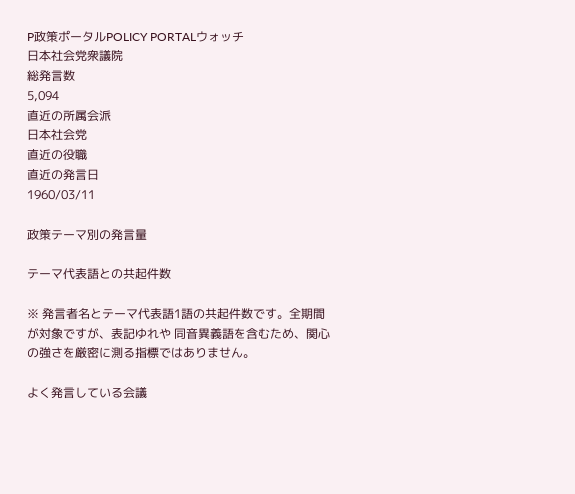P政策ポータルPOLICY PORTALウォッチ
日本社会党衆議院
総発言数
5,094
直近の所属会派
日本社会党
直近の役職
直近の発言日
1960/03/11

政策テーマ別の発言量

テーマ代表語との共起件数

※ 発言者名とテーマ代表語1語の共起件数です。全期間が対象ですが、表記ゆれや 同音異義語を含むため、関心の強さを厳密に測る指標ではありません。

よく発言している会議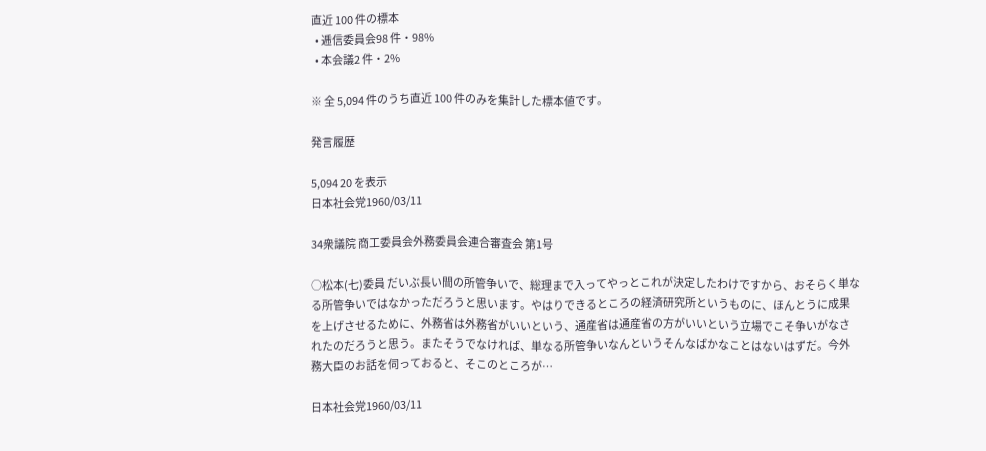直近 100 件の標本
  • 逓信委員会98 件・98%
  • 本会議2 件・2%

※ 全 5,094 件のうち直近 100 件のみを集計した標本値です。

発言履歴

5,094 20 を表示
日本社会党1960/03/11

34衆議院 商工委員会外務委員会連合審査会 第1号

○松本(七)委員 だいぶ長い間の所管争いで、総理まで入ってやっとこれが決定したわけですから、おそらく単なる所管争いではなかっただろうと思います。やはりできるところの経済研究所というものに、ほんとうに成果を上げさせるために、外務省は外務省がいいという、通産省は通産省の方がいいという立場でこそ争いがなされたのだろうと思う。またそうでなければ、単なる所管争いなんというそんなばかなことはないはずだ。今外務大臣のお話を伺っておると、そこのところが…

日本社会党1960/03/11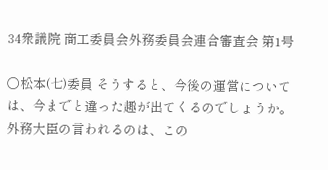34衆議院 商工委員会外務委員会連合審査会 第1号

○松本(七)委員 そうすると、今後の運営については、今までと違った趣が出てくるのでしょうか。外務大臣の言われるのは、この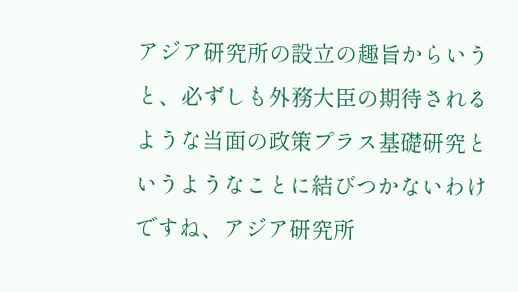アジア研究所の設立の趣旨からいうと、必ずしも外務大臣の期待されるような当面の政策プラス基礎研究というようなことに結びつかないわけですね、アジア研究所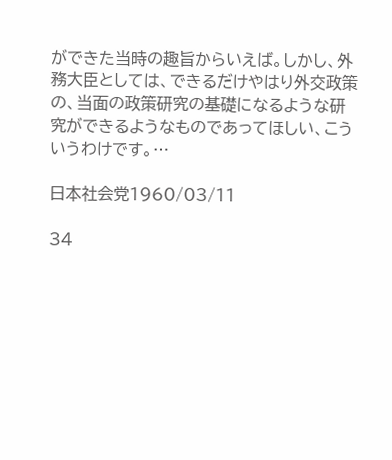ができた当時の趣旨からいえば。しかし、外務大臣としては、できるだけやはり外交政策の、当面の政策研究の基礎になるような研究ができるようなものであってほしい、こういうわけです。…

日本社会党1960/03/11

34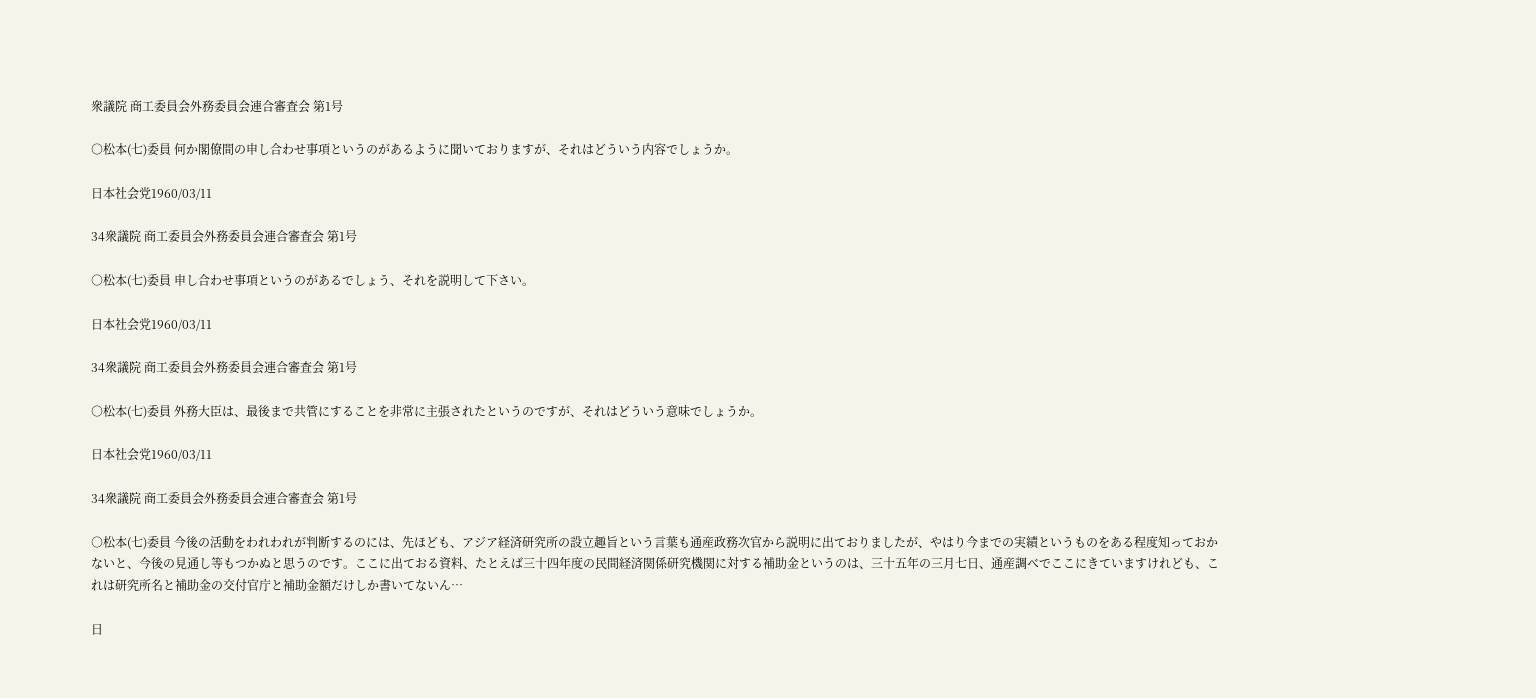衆議院 商工委員会外務委員会連合審査会 第1号

○松本(七)委員 何か閣僚間の申し合わせ事項というのがあるように聞いておりますが、それはどういう内容でしょうか。

日本社会党1960/03/11

34衆議院 商工委員会外務委員会連合審査会 第1号

○松本(七)委員 申し合わせ事項というのがあるでしょう、それを説明して下さい。

日本社会党1960/03/11

34衆議院 商工委員会外務委員会連合審査会 第1号

○松本(七)委員 外務大臣は、最後まで共管にすることを非常に主張されたというのですが、それはどういう意味でしょうか。

日本社会党1960/03/11

34衆議院 商工委員会外務委員会連合審査会 第1号

○松本(七)委員 今後の活動をわれわれが判断するのには、先ほども、アジア経済研究所の設立趣旨という言葉も通産政務次官から説明に出ておりましたが、やはり今までの実績というものをある程度知っておかないと、今後の見通し等もつかぬと思うのです。ここに出ておる資料、たとえば三十四年度の民間経済関係研究機関に対する補助金というのは、三十五年の三月七日、通産調べでここにきていますけれども、これは研究所名と補助金の交付官庁と補助金額だけしか書いてないん…

日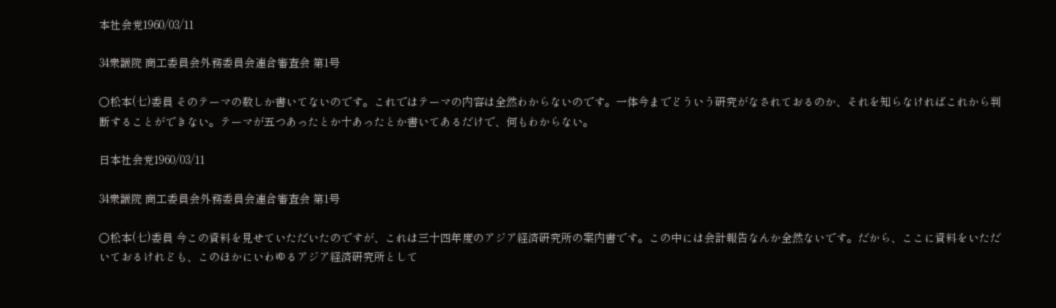本社会党1960/03/11

34衆議院 商工委員会外務委員会連合審査会 第1号

○松本(七)委員 そのテーマの数しか書いてないのです。これではテーマの内容は全然わからないのです。一体今までどういう研究がなされておるのか、それを知らなければこれから判断することができない。テーマが五つあったとか十あったとか書いてあるだけで、何もわからない。

日本社会党1960/03/11

34衆議院 商工委員会外務委員会連合審査会 第1号

○松本(七)委員 今この資料を見せていただいたのですが、これは三十四年度のアジア経済研究所の案内書です。この中には会計報告なんか全然ないです。だから、ここに資料をいただいておるけれども、このほかにいわゆるアジア経済研究所として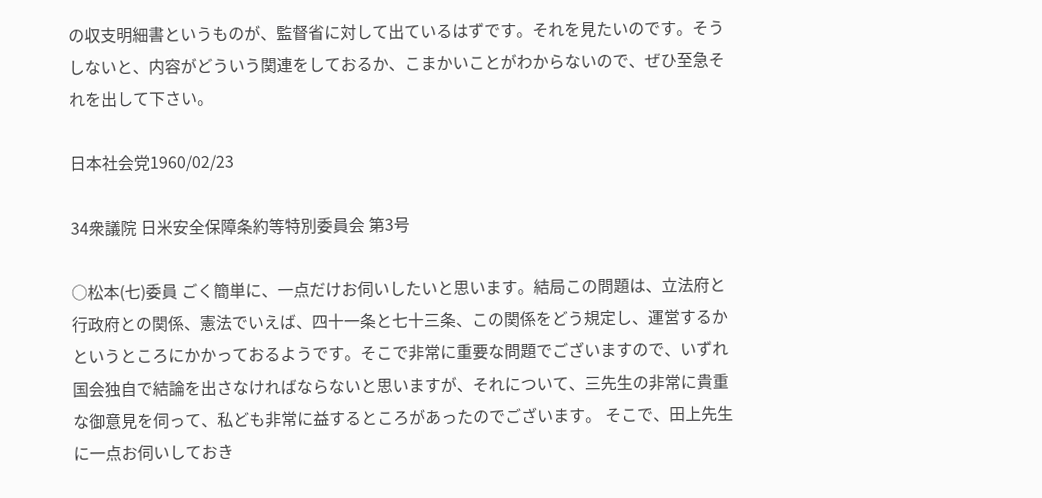の収支明細書というものが、監督省に対して出ているはずです。それを見たいのです。そうしないと、内容がどういう関連をしておるか、こまかいことがわからないので、ぜひ至急それを出して下さい。

日本社会党1960/02/23

34衆議院 日米安全保障条約等特別委員会 第3号

○松本(七)委員 ごく簡単に、一点だけお伺いしたいと思います。結局この問題は、立法府と行政府との関係、憲法でいえば、四十一条と七十三条、この関係をどう規定し、運営するかというところにかかっておるようです。そこで非常に重要な問題でございますので、いずれ国会独自で結論を出さなければならないと思いますが、それについて、三先生の非常に貴重な御意見を伺って、私ども非常に益するところがあったのでございます。 そこで、田上先生に一点お伺いしておき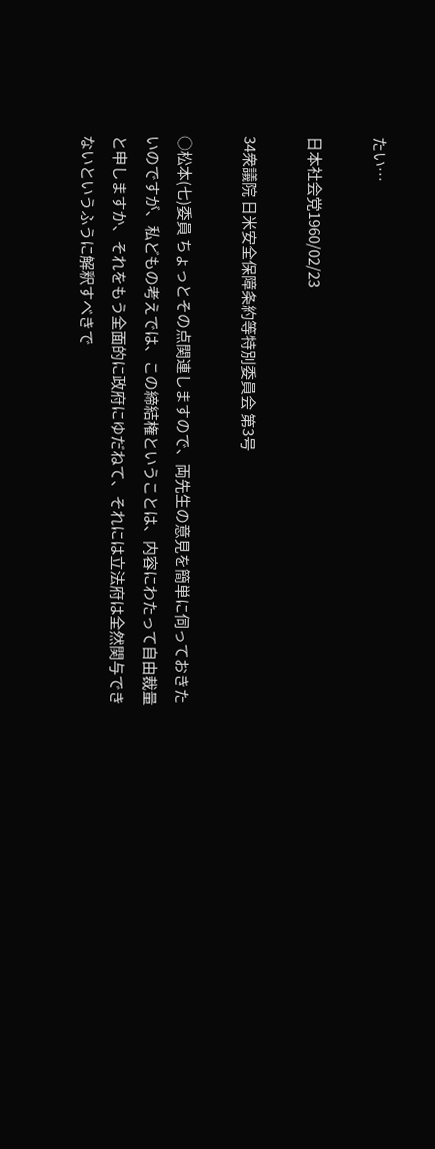たい…

日本社会党1960/02/23

34衆議院 日米安全保障条約等特別委員会 第3号

○松本(七)委員 ちょっとその点関連しますので、両先生の意見を簡単に伺っておきたいのですが、私どもの考えでは、この締結権ということは、内容にわたって自由裁量と申しますか、それをもう全面的に政府にゆだねて、それには立法府は全然関与できないというふうに解釈すべきで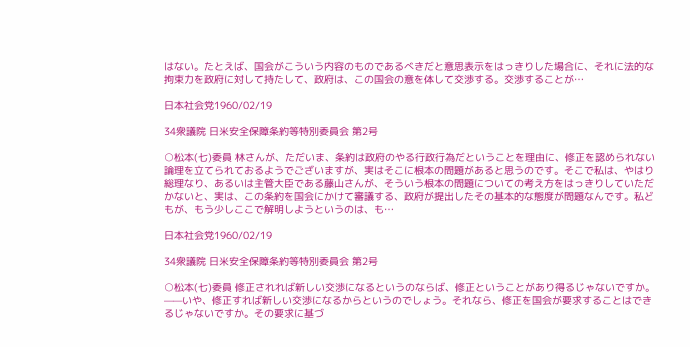はない。たとえば、国会がこういう内容のものであるべきだと意思表示をはっきりした場合に、それに法的な拘束力を政府に対して持たして、政府は、この国会の意を体して交渉する。交渉することが…

日本社会党1960/02/19

34衆議院 日米安全保障条約等特別委員会 第2号

○松本(七)委員 林さんが、ただいま、条約は政府のやる行政行為だということを理由に、修正を認められない論理を立てられておるようでございますが、実はそこに根本の問題があると思うのです。そこで私は、やはり総理なり、あるいは主管大臣である藤山さんが、そういう根本の問題についての考え方をはっきりしていただかないと、実は、この条約を国会にかけて審議する、政府が提出したその基本的な態度が問題なんです。私どもが、もう少しここで解明しようというのは、も…

日本社会党1960/02/19

34衆議院 日米安全保障条約等特別委員会 第2号

○松本(七)委員 修正されれば新しい交渉になるというのならば、修正ということがあり得るじゃないですか。——いや、修正すれば新しい交渉になるからというのでしょう。それなら、修正を国会が要求することはできるじゃないですか。その要求に基づ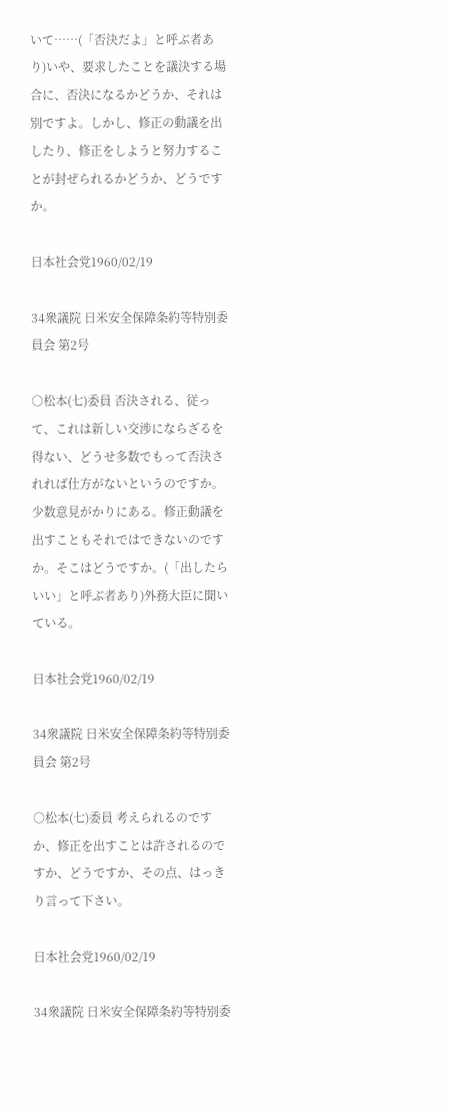いて……(「否決だよ」と呼ぶ者あり)いや、要求したことを議決する場合に、否決になるかどうか、それは別ですよ。しかし、修正の動議を出したり、修正をしようと努力することが封ぜられるかどうか、どうですか。

日本社会党1960/02/19

34衆議院 日米安全保障条約等特別委員会 第2号

○松本(七)委員 否決される、従って、これは新しい交渉にならざるを得ない、どうせ多数でもって否決されれば仕方がないというのですか。少数意見がかりにある。修正動議を出すこともそれではできないのですか。そこはどうですか。(「出したらいい」と呼ぶ者あり)外務大臣に聞いている。

日本社会党1960/02/19

34衆議院 日米安全保障条約等特別委員会 第2号

○松本(七)委員 考えられるのですか、修正を出すことは許されるのですか、どうですか、その点、はっきり言って下さい。

日本社会党1960/02/19

34衆議院 日米安全保障条約等特別委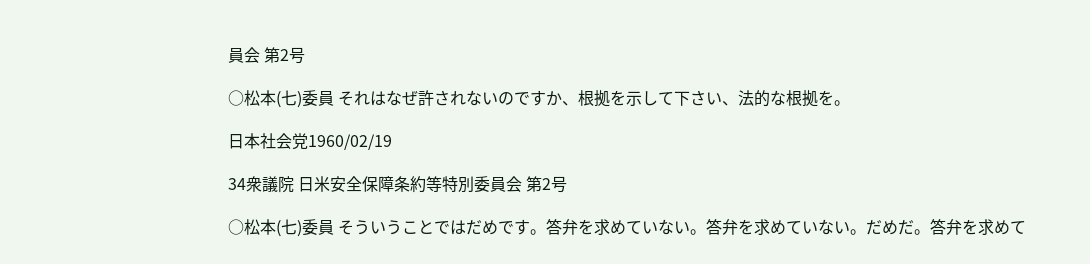員会 第2号

○松本(七)委員 それはなぜ許されないのですか、根拠を示して下さい、法的な根拠を。

日本社会党1960/02/19

34衆議院 日米安全保障条約等特別委員会 第2号

○松本(七)委員 そういうことではだめです。答弁を求めていない。答弁を求めていない。だめだ。答弁を求めて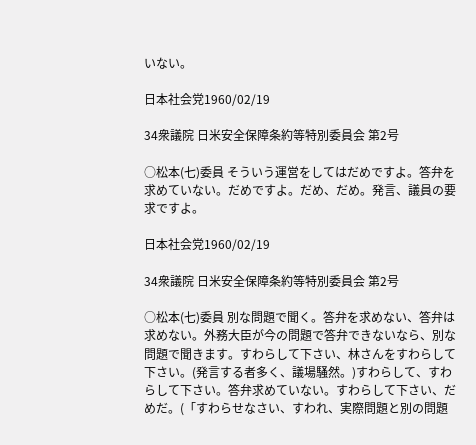いない。

日本社会党1960/02/19

34衆議院 日米安全保障条約等特別委員会 第2号

○松本(七)委員 そういう運営をしてはだめですよ。答弁を求めていない。だめですよ。だめ、だめ。発言、議員の要求ですよ。

日本社会党1960/02/19

34衆議院 日米安全保障条約等特別委員会 第2号

○松本(七)委員 別な問題で聞く。答弁を求めない、答弁は求めない。外務大臣が今の問題で答弁できないなら、別な問題で聞きます。すわらして下さい、林さんをすわらして下さい。(発言する者多く、議場騒然。)すわらして、すわらして下さい。答弁求めていない。すわらして下さい、だめだ。(「すわらせなさい、すわれ、実際問題と別の問題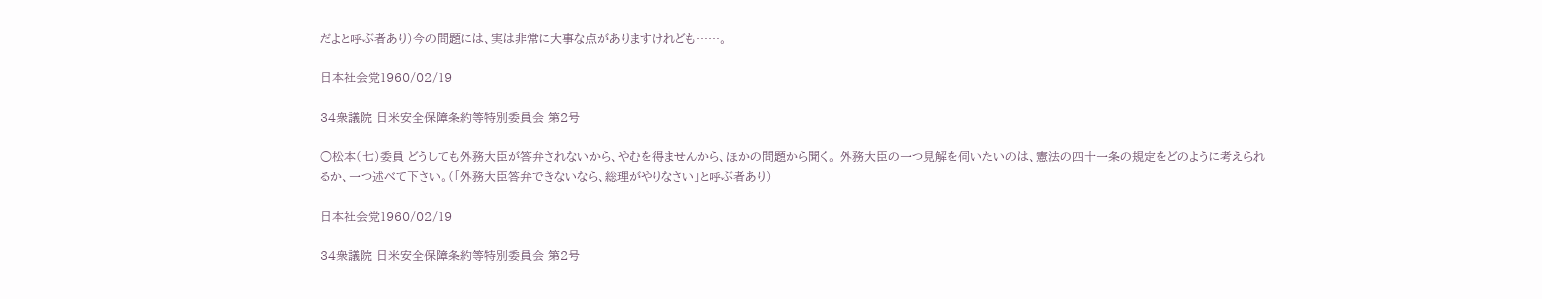だよと呼ぶ者あり)今の問題には、実は非常に大事な点がありますけれども……。

日本社会党1960/02/19

34衆議院 日米安全保障条約等特別委員会 第2号

○松本(七)委員 どうしても外務大臣が答弁されないから、やむを得ませんから、ほかの問題から聞く。 外務大臣の一つ見解を伺いたいのは、憲法の四十一条の規定をどのように考えられるか、一つ述べて下さい。(「外務大臣答弁できないなら、総理がやりなさい」と呼ぶ者あり)

日本社会党1960/02/19

34衆議院 日米安全保障条約等特別委員会 第2号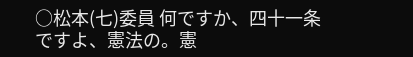○松本(七)委員 何ですか、四十一条ですよ、憲法の。憲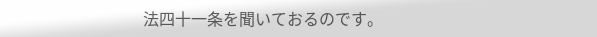法四十一条を聞いておるのです。